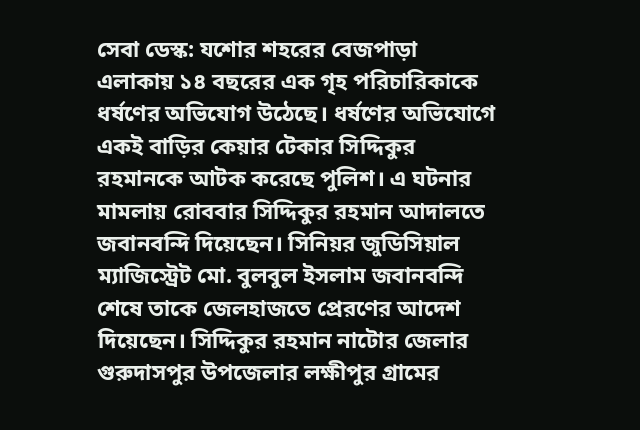সেবা ডেস্ক: যশোর শহরের বেজপাড়া এলাকায় ১৪ বছরের এক গৃহ পরিচারিকাকে ধর্ষণের অভিযোগ উঠেছে। ধর্ষণের অভিযোগে একই বাড়ির কেয়ার টেকার সিদ্দিকুর রহমানকে আটক করেছে পুলিশ। এ ঘটনার মামলায় রোববার সিদ্দিকুর রহমান আদালতে জবানবন্দি দিয়েছেন। সিনিয়র জুডিসিয়াল ম্যাজিস্ট্রেট মো. বুলবুল ইসলাম জবানবন্দি শেষে তাকে জেলহাজতে প্রেরণের আদেশ দিয়েছেন। সিদ্দিকুর রহমান নাটোর জেলার গুরুদাসপুর উপজেলার লক্ষীপুর গ্রামের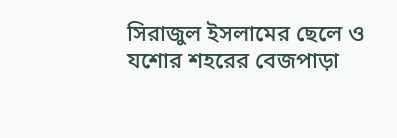সিরাজুল ইসলামের ছেলে ও যশোর শহরের বেজপাড়া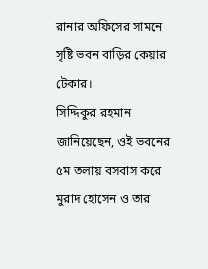রানার অফিসের সামনে সৃষ্টি ভবন বাড়ির কেয়ার টেকার।
সিদ্দিকুর রহমান জানিয়েছেন, ওই ভবনের ৫ম তলায় বসবাস করে মুরাদ হোসেন ও তার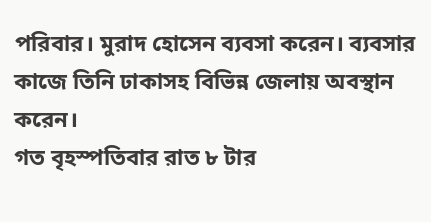পরিবার। মুরাদ হোসেন ব্যবসা করেন। ব্যবসার কাজে তিনি ঢাকাসহ বিভিন্ন জেলায় অবস্থান করেন।
গত বৃহস্পতিবার রাত ৮ টার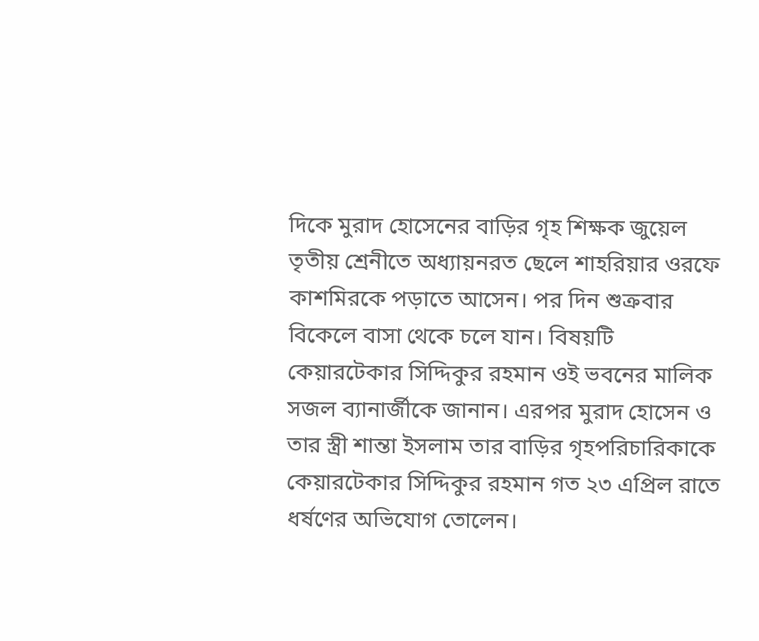দিকে মুরাদ হোসেনের বাড়ির গৃহ শিক্ষক জুয়েল তৃতীয় শ্রেনীতে অধ্যায়নরত ছেলে শাহরিয়ার ওরফে কাশমিরকে পড়াতে আসেন। পর দিন শুক্রবার বিকেলে বাসা থেকে চলে যান। বিষয়টি কেয়ারটেকার সিদ্দিকুর রহমান ওই ভবনের মালিক সজল ব্যানার্জীকে জানান। এরপর মুরাদ হোসেন ও তার স্ত্রী শান্তা ইসলাম তার বাড়ির গৃহপরিচারিকাকে কেয়ারটেকার সিদ্দিকুর রহমান গত ২৩ এপ্রিল রাতে ধর্ষণের অভিযোগ তোলেন।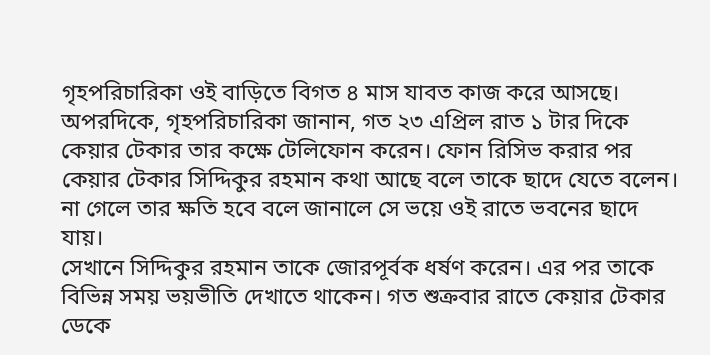গৃহপরিচারিকা ওই বাড়িতে বিগত ৪ মাস যাবত কাজ করে আসছে।
অপরদিকে, গৃহপরিচারিকা জানান, গত ২৩ এপ্রিল রাত ১ টার দিকে কেয়ার টেকার তার কক্ষে টেলিফোন করেন। ফোন রিসিভ করার পর কেয়ার টেকার সিদ্দিকুর রহমান কথা আছে বলে তাকে ছাদে যেতে বলেন। না গেলে তার ক্ষতি হবে বলে জানালে সে ভয়ে ওই রাতে ভবনের ছাদে যায়।
সেখানে সিদ্দিকুর রহমান তাকে জোরপূর্বক ধর্ষণ করেন। এর পর তাকে বিভিন্ন সময় ভয়ভীতি দেখাতে থাকেন। গত শুক্রবার রাতে কেয়ার টেকার ডেকে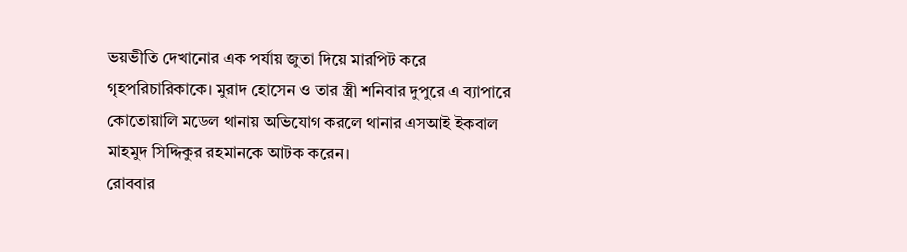ভয়ভীতি দেখানোর এক পর্যায় জুতা দিয়ে মারপিট করে গৃহপরিচারিকাকে। মুরাদ হোসেন ও তার স্ত্রী শনিবার দুপুরে এ ব্যাপারে কোতোয়ালি মডেল থানায় অভিযোগ করলে থানার এসআই ইকবাল মাহমুদ সিদ্দিকুর রহমানকে আটক করেন।
রোববার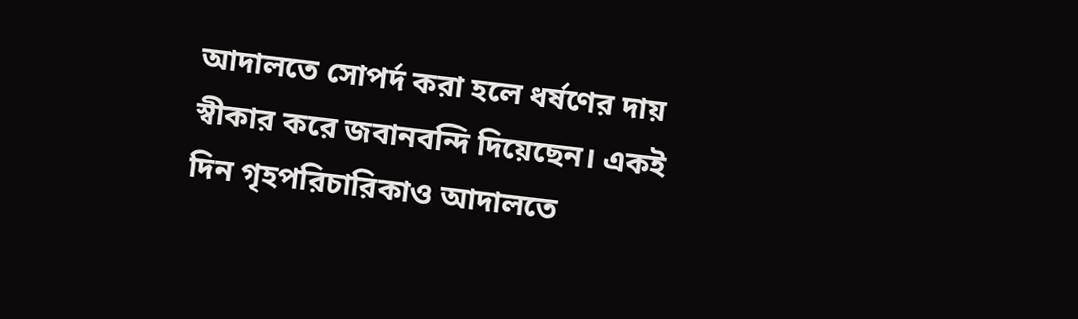আদালতে সোপর্দ করা হলে ধর্ষণের দায় স্বীকার করে জবানবন্দি দিয়েছেন। একই দিন গৃহপরিচারিকাও আদালতে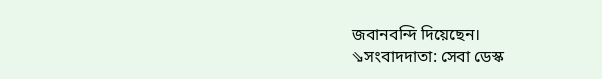জবানবন্দি দিয়েছেন।
⇘সংবাদদাতা: সেবা ডেস্ক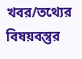খবর/তথ্যের বিষয়বস্তুর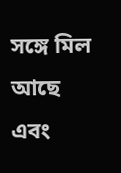সঙ্গে মিল আছে এবং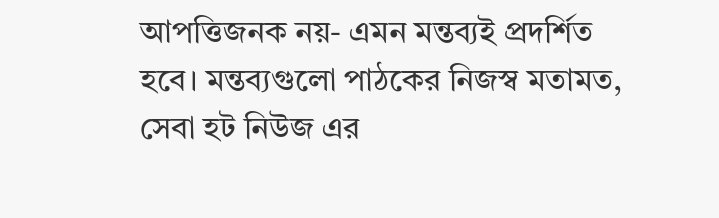আপত্তিজনক নয়- এমন মন্তব্যই প্রদর্শিত হবে। মন্তব্যগুলো পাঠকের নিজস্ব মতামত, সেবা হট নিউজ এর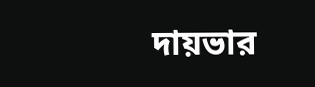দায়ভার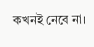কখনই নেবে না।